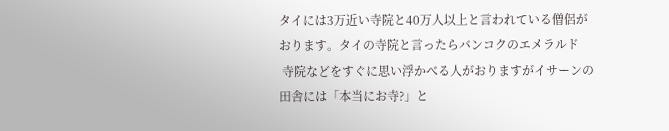タイには3万近い寺院と40万人以上と言われている僧侶がおります。タイの寺院と言ったらバンコクのエメラルド
 寺院などをすぐに思い浮かべる人がおりますがイサーンの田舎には「本当にお寺?」と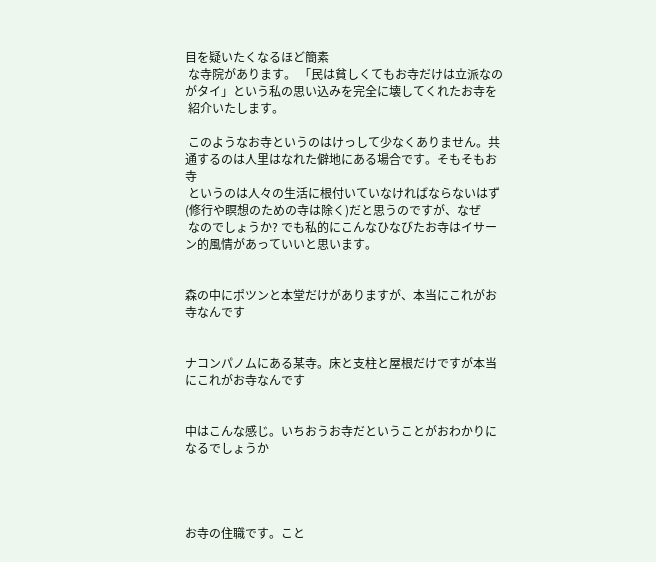目を疑いたくなるほど簡素
 な寺院があります。 「民は貧しくてもお寺だけは立派なのがタイ」という私の思い込みを完全に壊してくれたお寺を
 紹介いたします。

 このようなお寺というのはけっして少なくありません。共通するのは人里はなれた僻地にある場合です。そもそもお寺
 というのは人々の生活に根付いていなければならないはず(修行や瞑想のための寺は除く)だと思うのですが、なぜ
 なのでしょうか? でも私的にこんなひなびたお寺はイサーン的風情があっていいと思います。


森の中にポツンと本堂だけがありますが、本当にこれがお寺なんです


ナコンパノムにある某寺。床と支柱と屋根だけですが本当にこれがお寺なんです


中はこんな感じ。いちおうお寺だということがおわかりになるでしょうか




お寺の住職です。こと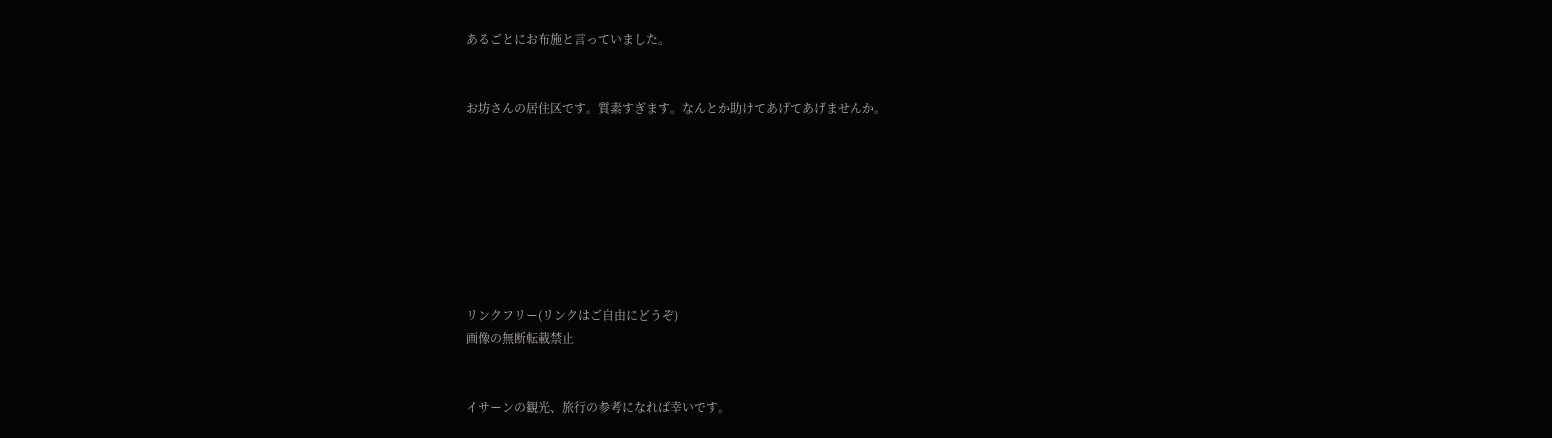あるごとにお布施と言っていました。


お坊さんの居住区です。質素すぎます。なんとか助けてあげてあげませんか。








リンクフリー(リンクはご自由にどうぞ)
画像の無断転載禁止


イサーンの観光、旅行の参考になれば幸いです。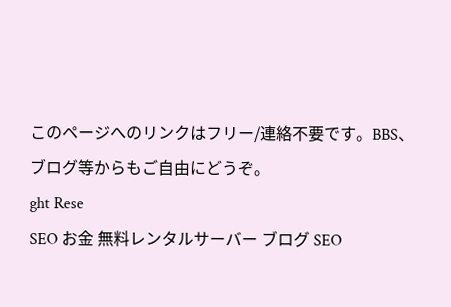このページへのリンクはフリー/連絡不要です。BBS、ブログ等からもご自由にどうぞ。
ght Rese
SEO お金 無料レンタルサーバー ブログ SEO